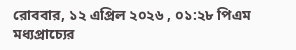রোববার, ১২ এপ্রিল ২০২৬ , ০১:২৮ পিএম
মধ্যপ্রাচ্যের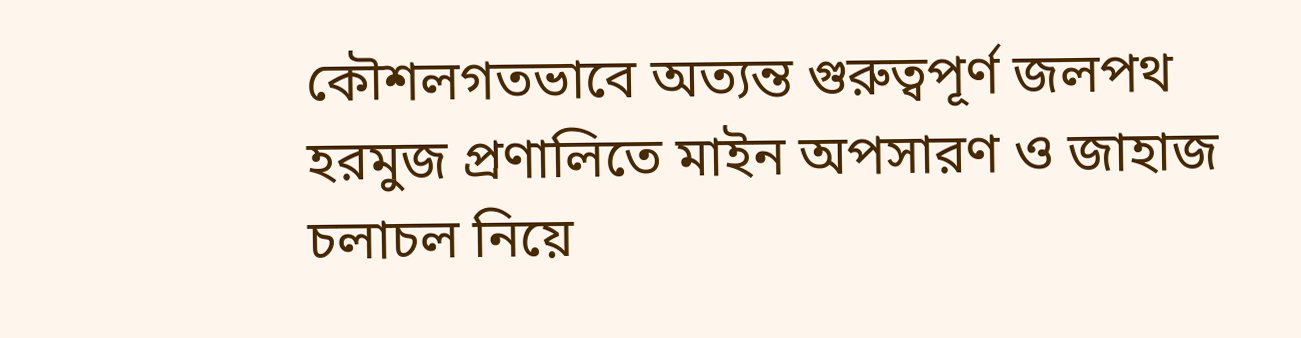কৌশলগতভাবে অত্যন্ত গুরুত্বপূর্ণ জলপথ হরমুজ প্রণালিতে মাইন অপসারণ ও জাহাজ চলাচল নিয়ে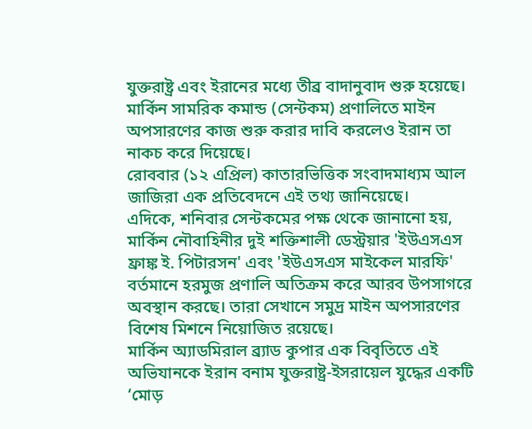যুক্তরাষ্ট্র এবং ইরানের মধ্যে তীব্র বাদানুবাদ শুরু হয়েছে। মার্কিন সামরিক কমান্ড (সেন্টকম) প্রণালিতে মাইন অপসারণের কাজ শুরু করার দাবি করলেও ইরান তা নাকচ করে দিয়েছে।
রোববার (১২ এপ্রিল) কাতারভিত্তিক সংবাদমাধ্যম আল জাজিরা এক প্রতিবেদনে এই তথ্য জানিয়েছে।
এদিকে, শনিবার সেন্টকমের পক্ষ থেকে জানানো হয়, মার্কিন নৌবাহিনীর দুই শক্তিশালী ডেস্ট্রয়ার 'ইউএসএস ফ্রাঙ্ক ই. পিটারসন' এবং 'ইউএসএস মাইকেল মারফি' বর্তমানে হরমুজ প্রণালি অতিক্রম করে আরব উপসাগরে অবস্থান করছে। তারা সেখানে সমুদ্র মাইন অপসারণের বিশেষ মিশনে নিয়োজিত রয়েছে।
মার্কিন অ্যাডমিরাল ব্র্যাড কুপার এক বিবৃতিতে এই অভিযানকে ইরান বনাম যুক্তরাষ্ট্র-ইসরায়েল যুদ্ধের একটি ‘মোড়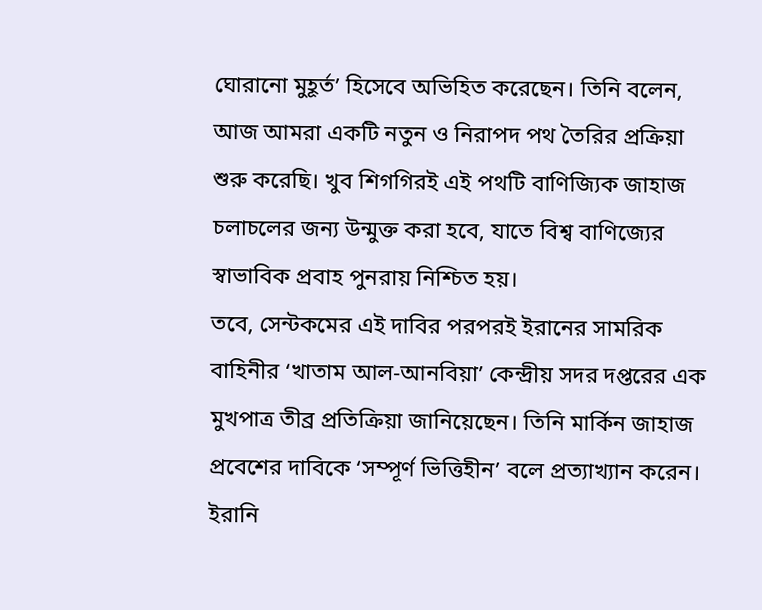ঘোরানো মুহূর্ত’ হিসেবে অভিহিত করেছেন। তিনি বলেন, আজ আমরা একটি নতুন ও নিরাপদ পথ তৈরির প্রক্রিয়া শুরু করেছি। খুব শিগগিরই এই পথটি বাণিজ্যিক জাহাজ চলাচলের জন্য উন্মুক্ত করা হবে, যাতে বিশ্ব বাণিজ্যের স্বাভাবিক প্রবাহ পুনরায় নিশ্চিত হয়।
তবে, সেন্টকমের এই দাবির পরপরই ইরানের সামরিক বাহিনীর ‘খাতাম আল-আনবিয়া’ কেন্দ্রীয় সদর দপ্তরের এক মুখপাত্র তীব্র প্রতিক্রিয়া জানিয়েছেন। তিনি মার্কিন জাহাজ প্রবেশের দাবিকে ‘সম্পূর্ণ ভিত্তিহীন’ বলে প্রত্যাখ্যান করেন। ইরানি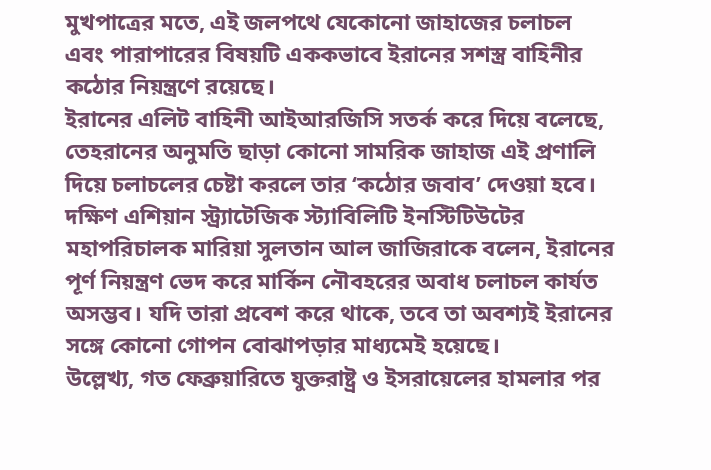মুখপাত্রের মতে, এই জলপথে যেকোনো জাহাজের চলাচল এবং পারাপারের বিষয়টি এককভাবে ইরানের সশস্ত্র বাহিনীর কঠোর নিয়ন্ত্রণে রয়েছে।
ইরানের এলিট বাহিনী আইআরজিসি সতর্ক করে দিয়ে বলেছে, তেহরানের অনুমতি ছাড়া কোনো সামরিক জাহাজ এই প্রণালি দিয়ে চলাচলের চেষ্টা করলে তার ‘কঠোর জবাব’ দেওয়া হবে।
দক্ষিণ এশিয়ান স্ট্র্যাটেজিক স্ট্যাবিলিটি ইনস্টিটিউটের মহাপরিচালক মারিয়া সুলতান আল জাজিরাকে বলেন, ইরানের পূর্ণ নিয়ন্ত্রণ ভেদ করে মার্কিন নৌবহরের অবাধ চলাচল কার্যত অসম্ভব। যদি তারা প্রবেশ করে থাকে, তবে তা অবশ্যই ইরানের সঙ্গে কোনো গোপন বোঝাপড়ার মাধ্যমেই হয়েছে।
উল্লেখ্য, গত ফেব্রুয়ারিতে যুক্তরাষ্ট্র ও ইসরায়েলের হামলার পর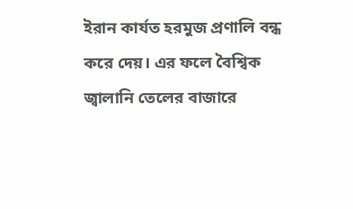ইরান কার্যত হরমুজ প্রণালি বন্ধ করে দেয়। এর ফলে বৈশ্বিক জ্বালানি তেলের বাজারে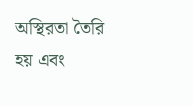অস্থিরতা তৈরি হয় এবং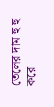তেলের দাম হু হু করে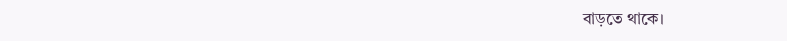বাড়তে থাকে।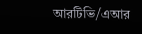আরটিভি/এআর